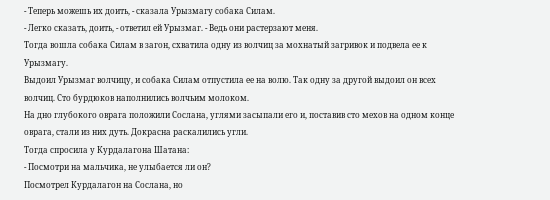- Теперь можешь их доить, - сказала Урызмагу собака Силам.
- Легко сказать, доить, - ответил ей Урызмаг. - Ведь они растерзают меня.
Тогда вошла собака Силам в загон, схватила одну из волчиц за мохнатый загривок и подвела ее к Урызмагу.
Выдоил Урызмаг волчицу, и собака Силам отпустила ее на волю. Так одну за другой выдоил он всех волчиц. Сто бурдюков наполнились волчьим молоком.
На дно глубокого оврага положили Сослана, углями засыпали его и, поставив сто мехов на одном конце оврага, стали из них дуть. Докрасна раскалились угли.
Тогда спросила у Курдалагона Шатана:
- Посмотри на мальчика, не улыбается ли он?
Посмотрел Курдалагон на Сослана, но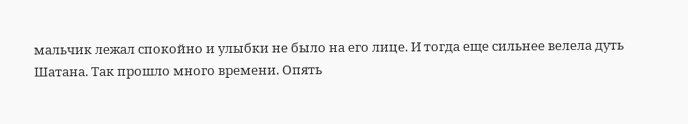мальчик лежал спокойно и улыбки не было на его лице. И тогда еще сильнее велела дуть Шатана. Так прошло много времени. Опять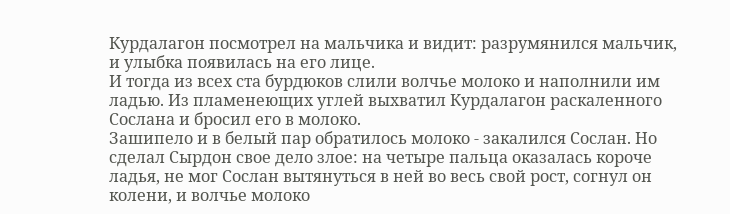Курдалагон посмотрел на мальчика и видит: разрумянился мальчик, и улыбка появилась на его лице.
И тогда из всех ста бурдюков слили волчье молоко и наполнили им ладью. Из пламенеющих углей выхватил Курдалагон раскаленного Сослана и бросил его в молоко.
Зашипело и в белый пар обратилось молоко - закалился Сослан. Но сделал Сырдон свое дело злое: на четыре пальца оказалась короче ладья, не мог Сослан вытянуться в ней во весь свой рост, согнул он колени, и волчье молоко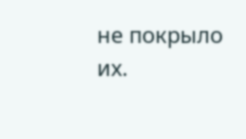не покрыло их.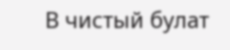В чистый булат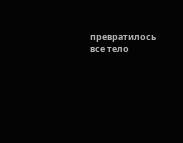превратилось все тело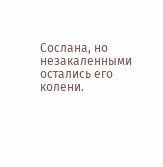Сослана, но незакаленными остались его колени.